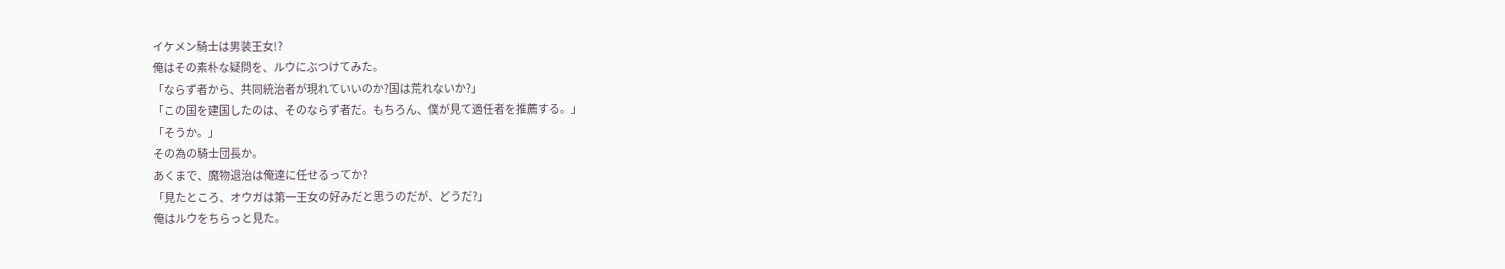イケメン騎士は男装王女!?
俺はその素朴な疑問を、ルウにぶつけてみた。
「ならず者から、共同統治者が現れていいのか?国は荒れないか?」
「この国を建国したのは、そのならず者だ。もちろん、僕が見て適任者を推薦する。」
「そうか。」
その為の騎士団長か。
あくまで、魔物退治は俺達に任せるってか?
「見たところ、オウガは第一王女の好みだと思うのだが、どうだ?」
俺はルウをちらっと見た。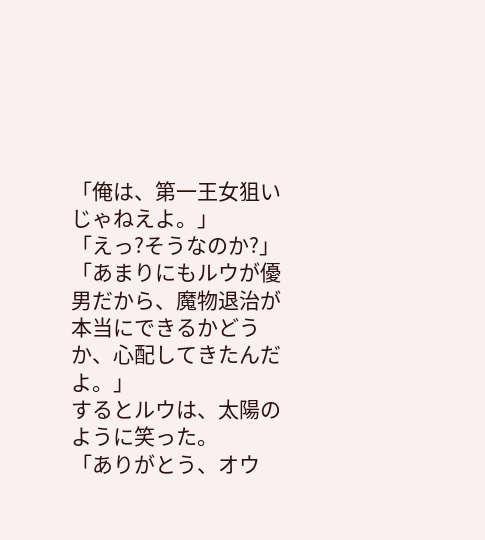「俺は、第一王女狙いじゃねえよ。」
「えっ?そうなのか?」
「あまりにもルウが優男だから、魔物退治が本当にできるかどうか、心配してきたんだよ。」
するとルウは、太陽のように笑った。
「ありがとう、オウ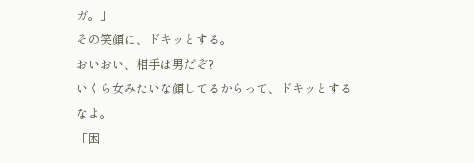ガ。」
その笑顔に、ドキッとする。
おいおい、相手は男だぞ?
いくら女みたいな顔してるからって、ドキッとするなよ。
「困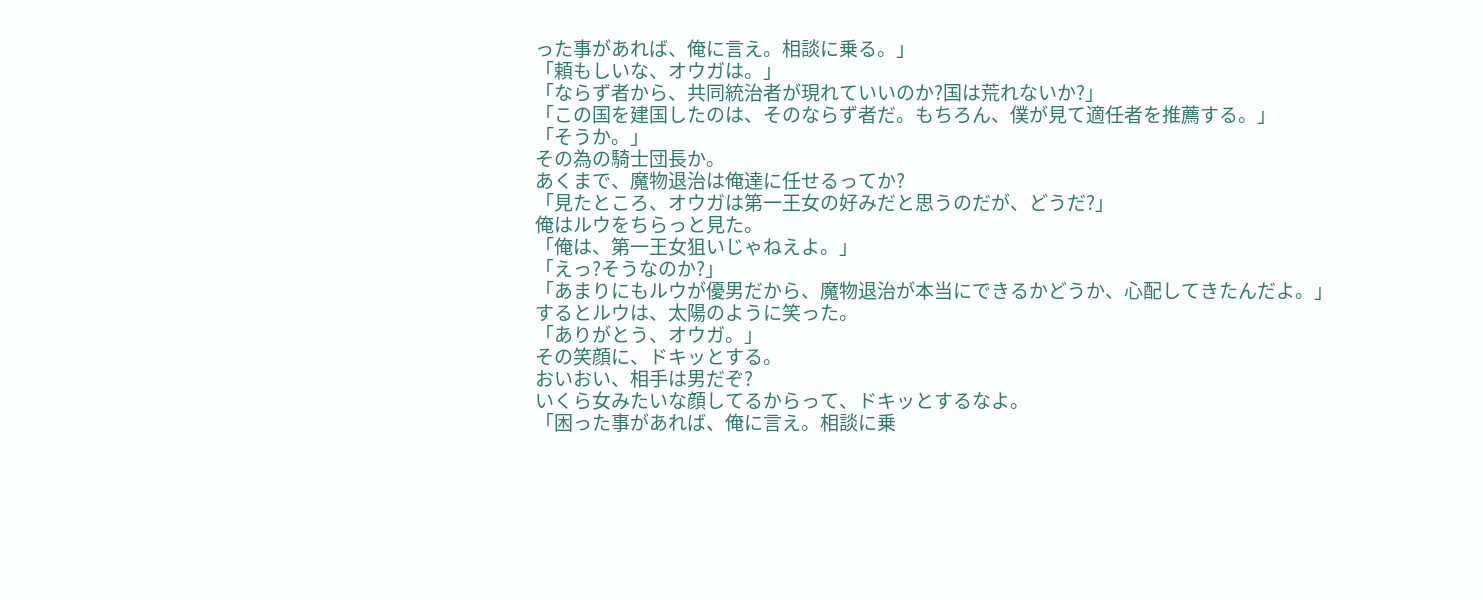った事があれば、俺に言え。相談に乗る。」
「頼もしいな、オウガは。」
「ならず者から、共同統治者が現れていいのか?国は荒れないか?」
「この国を建国したのは、そのならず者だ。もちろん、僕が見て適任者を推薦する。」
「そうか。」
その為の騎士団長か。
あくまで、魔物退治は俺達に任せるってか?
「見たところ、オウガは第一王女の好みだと思うのだが、どうだ?」
俺はルウをちらっと見た。
「俺は、第一王女狙いじゃねえよ。」
「えっ?そうなのか?」
「あまりにもルウが優男だから、魔物退治が本当にできるかどうか、心配してきたんだよ。」
するとルウは、太陽のように笑った。
「ありがとう、オウガ。」
その笑顔に、ドキッとする。
おいおい、相手は男だぞ?
いくら女みたいな顔してるからって、ドキッとするなよ。
「困った事があれば、俺に言え。相談に乗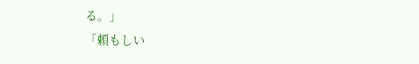る。」
「頼もしい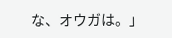な、オウガは。」